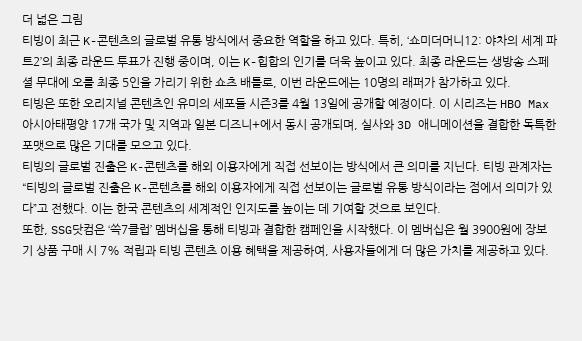더 넓은 그림
티빙이 최근 K-콘텐츠의 글로벌 유통 방식에서 중요한 역할을 하고 있다. 특히, ‘쇼미더머니12: 야차의 세계 파트2’의 최종 라운드 투표가 진행 중이며, 이는 K-힙합의 인기를 더욱 높이고 있다. 최종 라운드는 생방송 스페셜 무대에 오를 최종 5인을 가리기 위한 쇼츠 배틀로, 이번 라운드에는 10명의 래퍼가 참가하고 있다.
티빙은 또한 오리지널 콘텐츠인 유미의 세포들 시즌3를 4월 13일에 공개할 예정이다. 이 시리즈는 HBO Max 아시아태평양 17개 국가 및 지역과 일본 디즈니+에서 동시 공개되며, 실사와 3D 애니메이션을 결합한 독특한 포맷으로 많은 기대를 모으고 있다.
티빙의 글로벌 진출은 K-콘텐츠를 해외 이용자에게 직접 선보이는 방식에서 큰 의미를 지닌다. 티빙 관계자는 “티빙의 글로벌 진출은 K-콘텐츠를 해외 이용자에게 직접 선보이는 글로벌 유통 방식이라는 점에서 의미가 있다”고 전했다. 이는 한국 콘텐츠의 세계적인 인지도를 높이는 데 기여할 것으로 보인다.
또한, SSG닷컴은 ‘쓱7클럽’ 멤버십을 통해 티빙과 결합한 캠페인을 시작했다. 이 멤버십은 월 3900원에 장보기 상품 구매 시 7% 적립과 티빙 콘텐츠 이용 혜택을 제공하여, 사용자들에게 더 많은 가치를 제공하고 있다.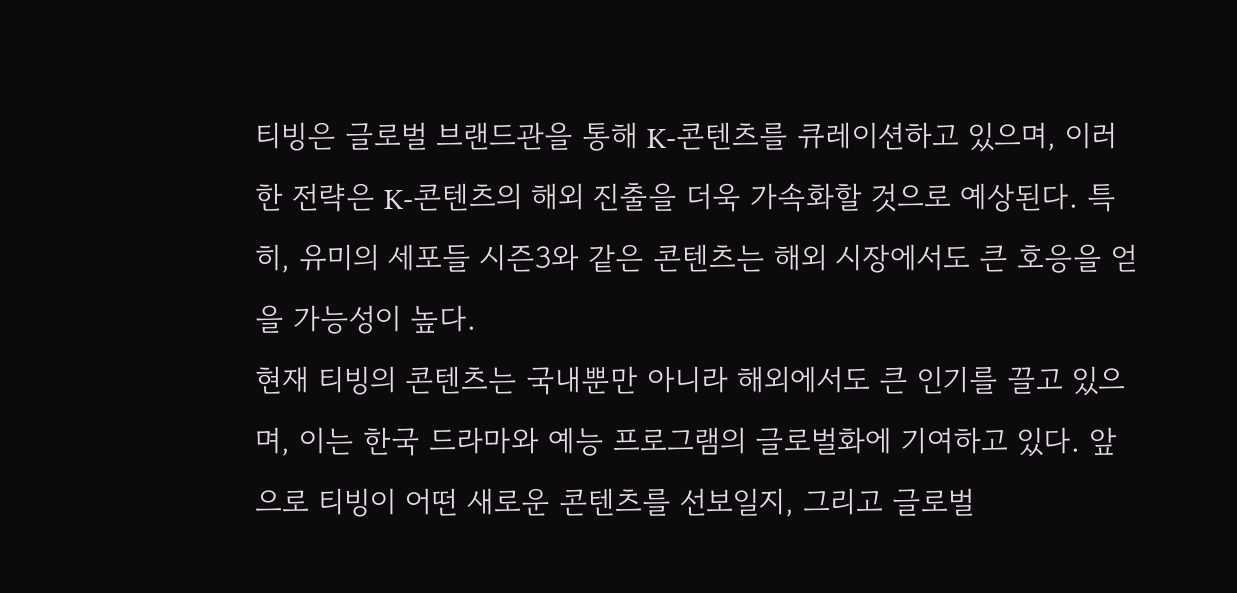티빙은 글로벌 브랜드관을 통해 K-콘텐츠를 큐레이션하고 있으며, 이러한 전략은 K-콘텐츠의 해외 진출을 더욱 가속화할 것으로 예상된다. 특히, 유미의 세포들 시즌3와 같은 콘텐츠는 해외 시장에서도 큰 호응을 얻을 가능성이 높다.
현재 티빙의 콘텐츠는 국내뿐만 아니라 해외에서도 큰 인기를 끌고 있으며, 이는 한국 드라마와 예능 프로그램의 글로벌화에 기여하고 있다. 앞으로 티빙이 어떤 새로운 콘텐츠를 선보일지, 그리고 글로벌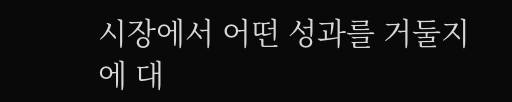시장에서 어떤 성과를 거둘지에 대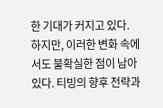한 기대가 커지고 있다.
하지만, 이러한 변화 속에서도 불확실한 점이 남아 있다. 티빙의 향후 전략과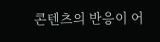콘텐츠의 반응이 어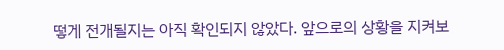떻게 전개될지는 아직 확인되지 않았다. 앞으로의 상황을 지켜보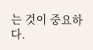는 것이 중요하다.